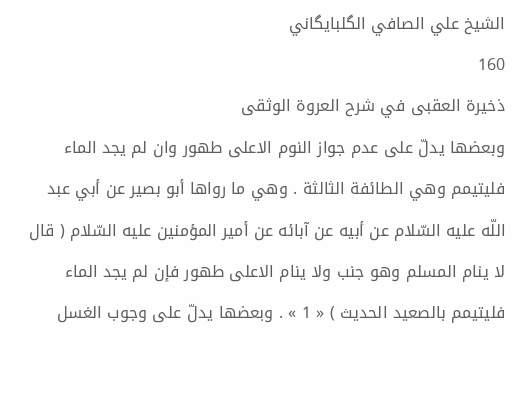الشيخ علي الصافي الگلبايگاني
160
ذخيرة العقبى في شرح العروة الوثقى
وبعضها يدلّ على عدم جواز النوم الاعلى طهور وان لم يجد الماء فليتيمم وهي الطائفة الثالثة . وهي ما رواها أبو بصير عن أبي عبد اللّه عليه السّلام عن أبيه عن آبائه عن أمير المؤمنين عليه السّلام ( قال لا ينام المسلم وهو جنب ولا ينام الاعلى طهور فإن لم يجد الماء فليتيمم بالصعيد الحديث ) « 1 » . وبعضها يدلّ على وجوب الغسل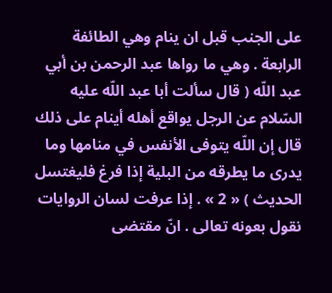على الجنب قبل ان ينام وهي الطائفة الرابعة . وهي ما رواها عبد الرحمن بن أبي عبد اللّه ( قال سألت أبا عبد اللّه عليه السّلام عن الرجل يواقع أهله أينام على ذلك قال إن اللّه يتوفى الأنفس في منامها وما يدرى ما يطرقه من البلية إذا فرغ فليغتسل الحديث ) « 2 » . إذا عرفت لسان الروايات نقول بعونه تعالى . انّ مقتضى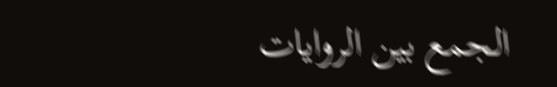الجمع بين الروايات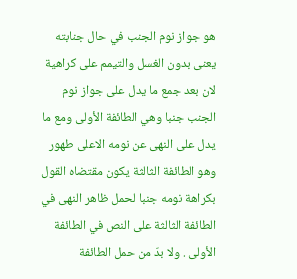هو جواز نوم الجنب في حال جنابته يعنى بدون الغسل والتيمم على كراهية لان بعد جمع ما يدل على جواز نوم الجنب جنبا وهي الطائفة الأولى ومع ما يدل على النهى عن نومه الاعلى طهور وهو الطائفة الثالثة يكون مقتضاه القول بكراهة نومه جنبا لحمل ظاهر النهى في الطائفة الثالثة على النص في الطائفة الأولى . ولا بدّ من حمل الطائفة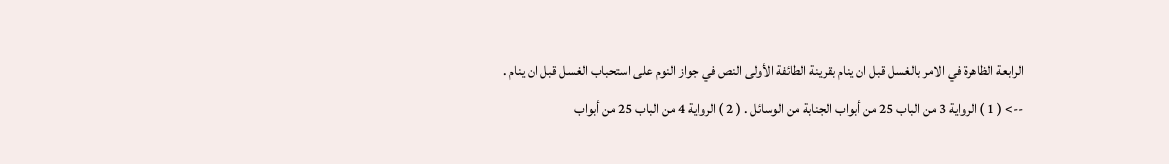الرابعة الظاهرة في الامر بالغسل قبل ان ينام بقرينة الطائفة الأولى النص في جواز النوم على استحباب الغسل قبل ان ينام .
--> ( 1 ) الرواية 3 من الباب 25 من أبواب الجنابة من الوسائل . ( 2 ) الرواية 4 من الباب 25 من أبواب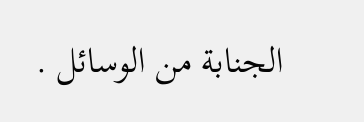الجنابة من الوسائل .